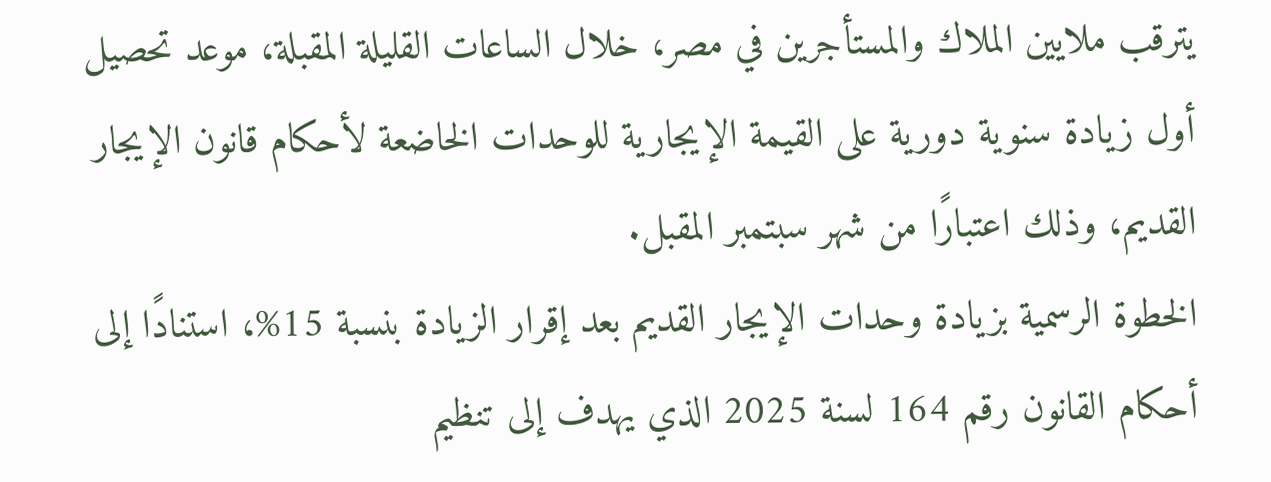يترقب ملايين الملاك والمستأجرين في مصر، خلال الساعات القليلة المقبلة، موعد تحصيل أول زيادة سنوية دورية على القيمة الإيجارية للوحدات الخاضعة لأحكام قانون الإيجار القديم، وذلك اعتبارًا من شهر سبتمبر المقبل.
الخطوة الرسمية بزيادة وحدات الإيجار القديم بعد إقرار الزيادة بنسبة 15%، استنادًا إلى أحكام القانون رقم 164 لسنة 2025 الذي يهدف إلى تنظيم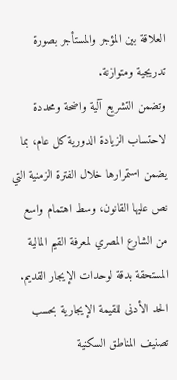العلاقة بين المؤجر والمستأجر بصورة تدريجية ومتوازنة.
وتضمن التشريع آلية واضحة ومحددة لاحتساب الزيادة الدورية كل عام، بما يضمن استمرارها خلال الفترة الزمنية التي نص عليها القانون، وسط اهتمام واسع من الشارع المصري لمعرفة القيم المالية المستحقة بدقة لوحدات الإيجار القديم.
الحد الأدنى للقيمة الإيجارية بحسب تصنيف المناطق السكنية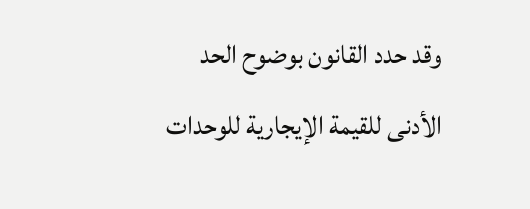وقد حدد القانون بوضوح الحد الأدنى للقيمة الإيجارية للوحدات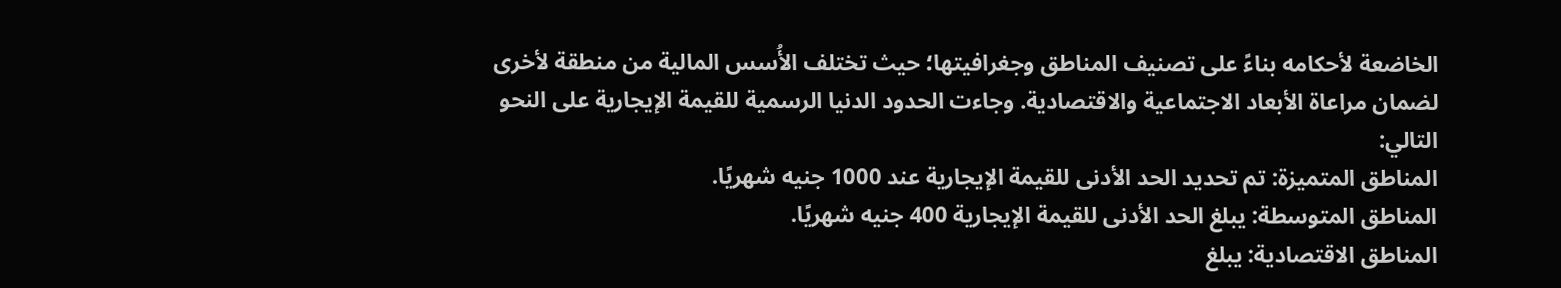الخاضعة لأحكامه بناءً على تصنيف المناطق وجغرافيتها؛ حيث تختلف الأُسس المالية من منطقة لأخرى لضمان مراعاة الأبعاد الاجتماعية والاقتصادية. وجاءت الحدود الدنيا الرسمية للقيمة الإيجارية على النحو التالي:
المناطق المتميزة: تم تحديد الحد الأدنى للقيمة الإيجارية عند 1000 جنيه شهريًا.
المناطق المتوسطة: يبلغ الحد الأدنى للقيمة الإيجارية 400 جنيه شهريًا.
المناطق الاقتصادية: يبلغ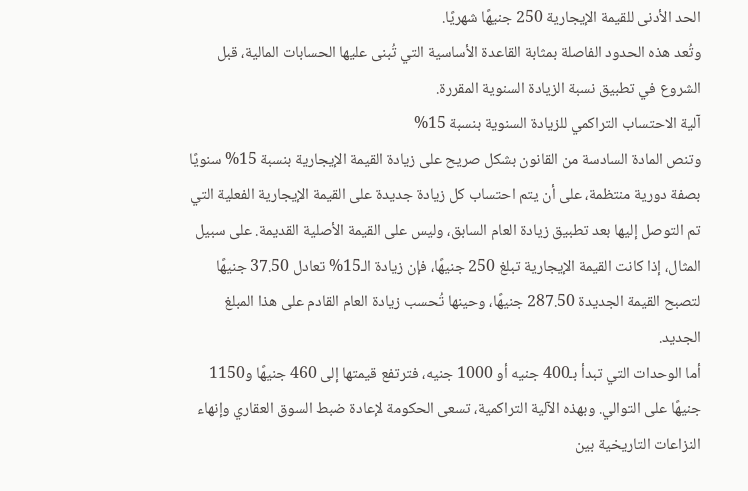الحد الأدنى للقيمة الإيجارية 250 جنيهًا شهريًا.
وتُعد هذه الحدود الفاصلة بمثابة القاعدة الأساسية التي تُبنى عليها الحسابات المالية، قبل الشروع في تطبيق نسبة الزيادة السنوية المقررة.
آلية الاحتساب التراكمي للزيادة السنوية بنسبة 15%
وتنص المادة السادسة من القانون بشكل صريح على زيادة القيمة الإيجارية بنسبة 15% سنويًا بصفة دورية منتظمة، على أن يتم احتساب كل زيادة جديدة على القيمة الإيجارية الفعلية التي تم التوصل إليها بعد تطبيق زيادة العام السابق، وليس على القيمة الأصلية القديمة. على سبيل المثال، إذا كانت القيمة الإيجارية تبلغ 250 جنيهًا، فإن زيادة الـ15% تعادل 37.50 جنيهًا لتصبح القيمة الجديدة 287.50 جنيهًا، وحينها تُحسب زيادة العام القادم على هذا المبلغ الجديد.
أما الوحدات التي تبدأ بـ400 جنيه أو 1000 جنيه، فترتفع قيمتها إلى 460 جنيهًا و1150 جنيهًا على التوالي. وبهذه الآلية التراكمية، تسعى الحكومة لإعادة ضبط السوق العقاري وإنهاء النزاعات التاريخية بين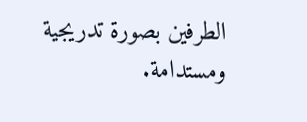الطرفين بصورة تدريجية ومستدامة.